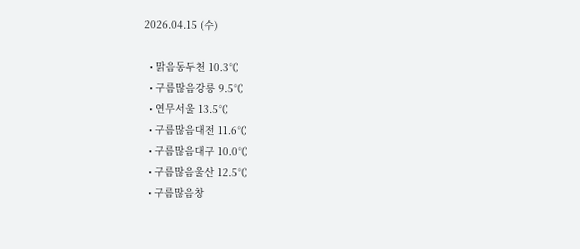2026.04.15 (수)

  • 맑음동두천 10.3℃
  • 구름많음강릉 9.5℃
  • 연무서울 13.5℃
  • 구름많음대전 11.6℃
  • 구름많음대구 10.0℃
  • 구름많음울산 12.5℃
  • 구름많음창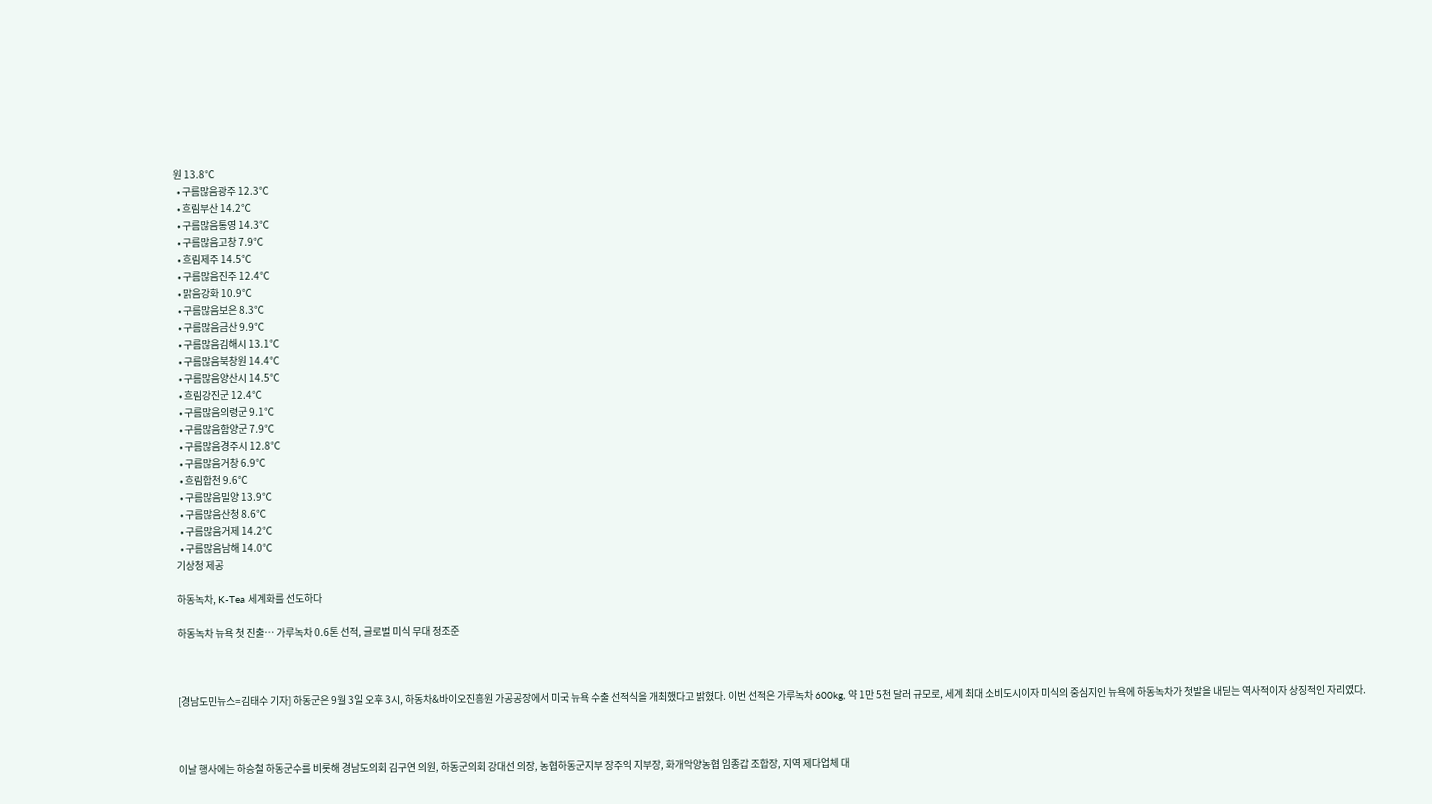원 13.8℃
  • 구름많음광주 12.3℃
  • 흐림부산 14.2℃
  • 구름많음통영 14.3℃
  • 구름많음고창 7.9℃
  • 흐림제주 14.5℃
  • 구름많음진주 12.4℃
  • 맑음강화 10.9℃
  • 구름많음보은 8.3℃
  • 구름많음금산 9.9℃
  • 구름많음김해시 13.1℃
  • 구름많음북창원 14.4℃
  • 구름많음양산시 14.5℃
  • 흐림강진군 12.4℃
  • 구름많음의령군 9.1℃
  • 구름많음함양군 7.9℃
  • 구름많음경주시 12.8℃
  • 구름많음거창 6.9℃
  • 흐림합천 9.6℃
  • 구름많음밀양 13.9℃
  • 구름많음산청 8.6℃
  • 구름많음거제 14.2℃
  • 구름많음남해 14.0℃
기상청 제공

하동녹차, K-Tea 세계화를 선도하다

하동녹차 뉴욕 첫 진출… 가루녹차 0.6톤 선적, 글로벌 미식 무대 정조준



[경남도민뉴스=김태수 기자] 하동군은 9월 3일 오후 3시, 하동차&바이오진흥원 가공공장에서 미국 뉴욕 수출 선적식을 개최했다고 밝혔다. 이번 선적은 가루녹차 600kg, 약 1만 5천 달러 규모로, 세계 최대 소비도시이자 미식의 중심지인 뉴욕에 하동녹차가 첫발을 내딛는 역사적이자 상징적인 자리였다.



이날 행사에는 하승철 하동군수를 비롯해 경남도의회 김구연 의원, 하동군의회 강대선 의장, 농협하동군지부 장주익 지부장, 화개악양농협 임종갑 조합장, 지역 제다업체 대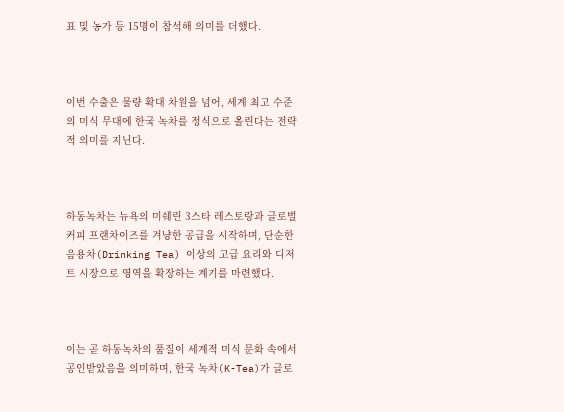표 및 농가 등 15명이 참석해 의미를 더했다.



이번 수출은 물량 확대 차원을 넘어, 세계 최고 수준의 미식 무대에 한국 녹차를 정식으로 올린다는 전략적 의미를 지닌다.



하동녹차는 뉴욕의 미쉐린 3스타 레스토랑과 글로벌 커피 프랜차이즈를 겨냥한 공급을 시작하며, 단순한 음용차(Drinking Tea) 이상의 고급 요리와 디저트 시장으로 영역을 확장하는 계기를 마련했다.



이는 곧 하동녹차의 품질이 세계적 미식 문화 속에서 공인받았음을 의미하며, 한국 녹차(K-Tea)가 글로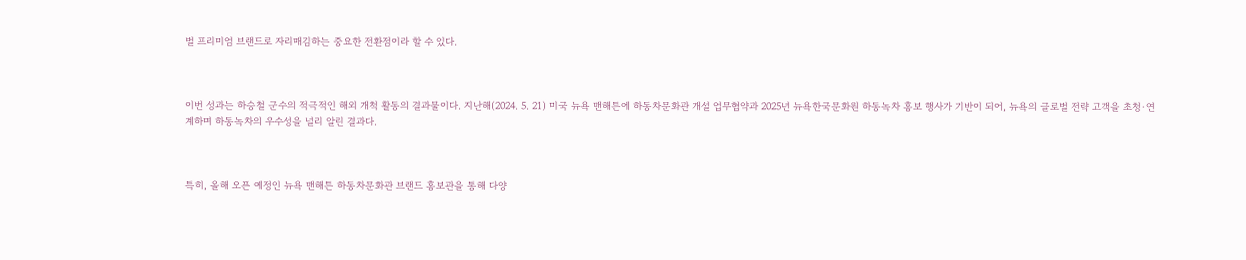벌 프리미엄 브랜드로 자리매김하는 중요한 전환점이라 할 수 있다.



이번 성과는 하승철 군수의 적극적인 해외 개척 활동의 결과물이다. 지난해(2024. 5. 21) 미국 뉴욕 맨해튼에 하동차문화관 개설 업무협약과 2025년 뉴욕한국문화원 하동녹차 홍보 행사가 기반이 되어, 뉴욕의 글로벌 전략 고객을 초청·연계하며 하동녹차의 우수성을 널리 알린 결과다.



특히, 올해 오픈 예정인 뉴욕 맨해튼 하동차문화관 브랜드 홍보관을 통해 다양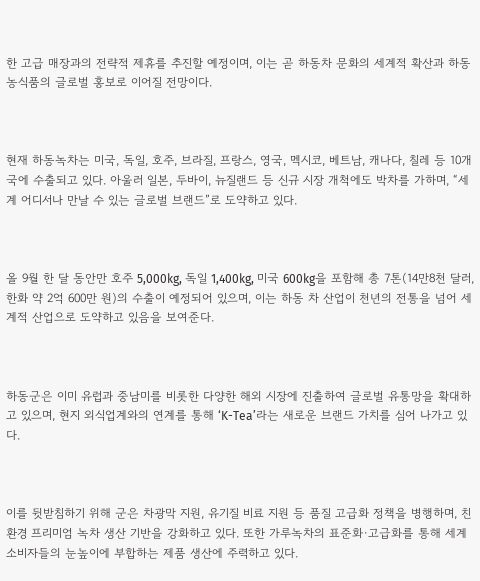한 고급 매장과의 전략적 제휴를 추진할 예정이며, 이는 곧 하동차 문화의 세계적 확산과 하동 농식품의 글로벌 홍보로 이어질 전망이다.



현재 하동녹차는 미국, 독일, 호주, 브라질, 프랑스, 영국, 멕시코, 베트남, 캐나다, 칠레 등 10개국에 수출되고 있다. 아울러 일본, 두바이, 뉴질랜드 등 신규 시장 개척에도 박차를 가하며, “세계 어디서나 만날 수 있는 글로벌 브랜드”로 도약하고 있다.



올 9월 한 달 동안만 호주 5,000kg, 독일 1,400kg, 미국 600kg을 포함해 총 7톤(14만8천 달러, 한화 약 2억 600만 원)의 수출이 예정되어 있으며, 이는 하동 차 산업이 천년의 전통을 넘어 세계적 산업으로 도약하고 있음을 보여준다.



하동군은 이미 유럽과 중남미를 비롯한 다양한 해외 시장에 진출하여 글로벌 유통망을 확대하고 있으며, 현지 외식업계와의 연계를 통해 ‘K-Tea’라는 새로운 브랜드 가치를 심어 나가고 있다.



이를 뒷받침하기 위해 군은 차광막 지원, 유기질 비료 지원 등 품질 고급화 정책을 병행하며, 친환경 프리미엄 녹차 생산 기반을 강화하고 있다. 또한 가루녹차의 표준화·고급화를 통해 세계 소비자들의 눈높이에 부합하는 제품 생산에 주력하고 있다.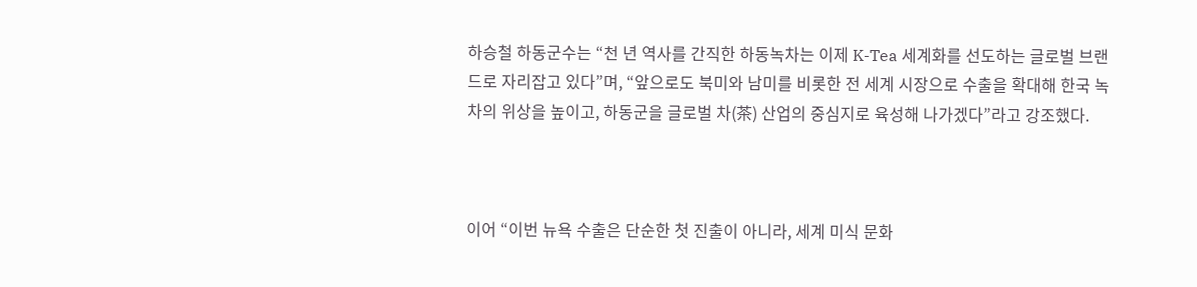하승철 하동군수는 “천 년 역사를 간직한 하동녹차는 이제 K-Tea 세계화를 선도하는 글로벌 브랜드로 자리잡고 있다”며, “앞으로도 북미와 남미를 비롯한 전 세계 시장으로 수출을 확대해 한국 녹차의 위상을 높이고, 하동군을 글로벌 차(茶) 산업의 중심지로 육성해 나가겠다”라고 강조했다.



이어 “이번 뉴욕 수출은 단순한 첫 진출이 아니라, 세계 미식 문화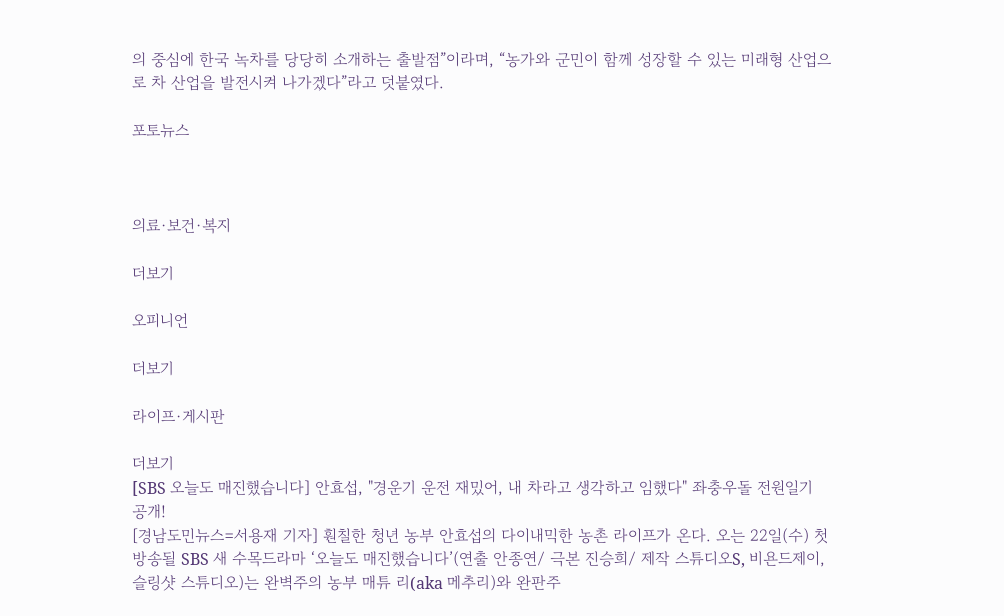의 중심에 한국 녹차를 당당히 소개하는 출발점”이라며, “농가와 군민이 함께 성장할 수 있는 미래형 산업으로 차 산업을 발전시켜 나가겠다”라고 덧붙였다.

포토뉴스



의료·보건·복지

더보기

오피니언

더보기

라이프·게시판

더보기
[SBS 오늘도 매진했습니다] 안효섭, "경운기 운전 재밌어, 내 차라고 생각하고 임했다" 좌충우돌 전원일기 공개!
[경남도민뉴스=서용재 기자] 훤칠한 청년 농부 안효섭의 다이내믹한 농촌 라이프가 온다. 오는 22일(수) 첫 방송될 SBS 새 수목드라마 ‘오늘도 매진했습니다’(연출 안종연/ 극본 진승희/ 제작 스튜디오S, 비욘드제이, 슬링샷 스튜디오)는 완벽주의 농부 매튜 리(aka 메추리)와 완판주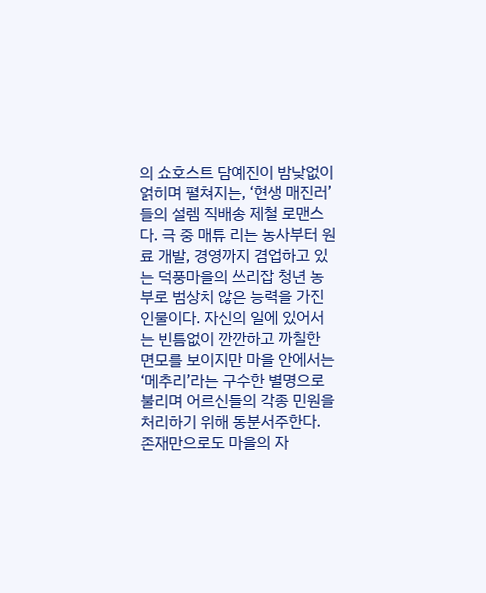의 쇼호스트 담예진이 밤낮없이 얽히며 펼쳐지는, ‘현생 매진러’들의 설렘 직배송 제철 로맨스다. 극 중 매튜 리는 농사부터 원료 개발, 경영까지 겸업하고 있는 덕풍마을의 쓰리잡 청년 농부로 범상치 않은 능력을 가진 인물이다. 자신의 일에 있어서는 빈틈없이 깐깐하고 까칠한 면모를 보이지만 마을 안에서는 ‘메추리’라는 구수한 별명으로 불리며 어르신들의 각종 민원을 처리하기 위해 동분서주한다. 존재만으로도 마을의 자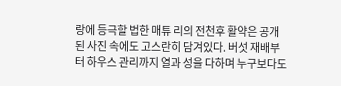랑에 등극할 법한 매튜 리의 전천후 활약은 공개된 사진 속에도 고스란히 담겨있다. 버섯 재배부터 하우스 관리까지 열과 성을 다하며 누구보다도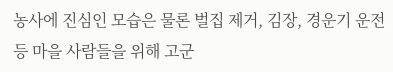농사에 진심인 모습은 물론 벌집 제거, 김장, 경운기 운전 등 마을 사람들을 위해 고군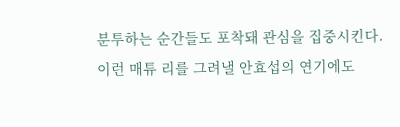분투하는 순간들도 포착돼 관심을 집중시킨다. 이런 매튜 리를 그려낼 안효섭의 연기에도